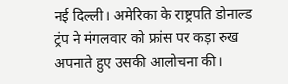नई दिल्ली। अमेरिका के राष्ट्रपति डोनाल्ड ट्रंप ने मंगलवार को फ्रांस पर कड़ा रुख अपनाते हुए उसकी आलोचना की।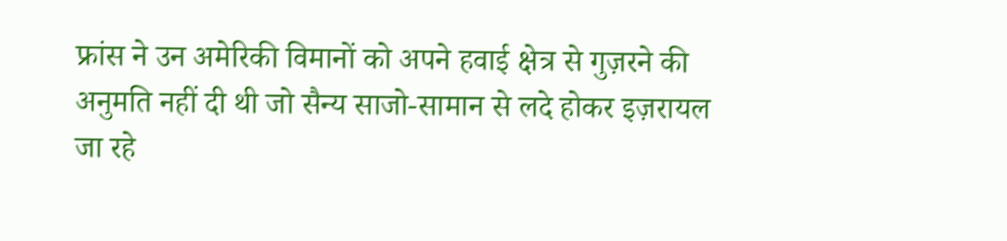फ्रांस ने उन अमेरिकी विमानों को अपने हवाई क्षेत्र से गुज़रने की अनुमति नहीं दी थी जो सैन्य साजो-सामान से लदे होकर इज़रायल जा रहे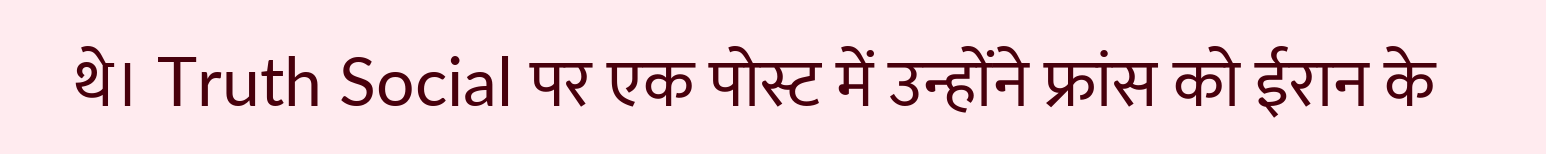थे। Truth Social पर एक पोस्ट में उन्होंने फ्रांस को ईरान के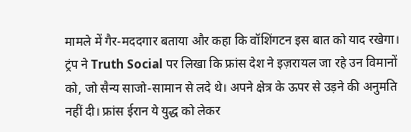मामले में गैर-मददगार बताया और कहा कि वॉशिंगटन इस बात को याद रखेगा। ट्रंप ने Truth Social पर लिखा कि फ्रांस देश ने इज़रायल जा रहे उन विमानों को, जो सैन्य साजो-सामान से लदे थे। अपने क्षेत्र के ऊपर से उड़ने की अनुमति नहीं दी। फ्रांस ईरान ये युद्ध को लेकर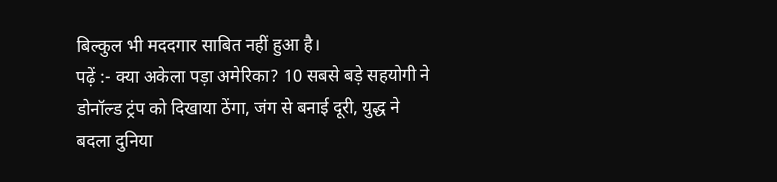बिल्कुल भी मददगार साबित नहीं हुआ है।
पढ़ें :- क्या अकेला पड़ा अमेरिका? 10 सबसे बड़े सहयोगी ने डोनॉल्ड ट्रंप को दिखाया ठेंगा, जंग से बनाई दूरी, युद्ध ने बदला दुनिया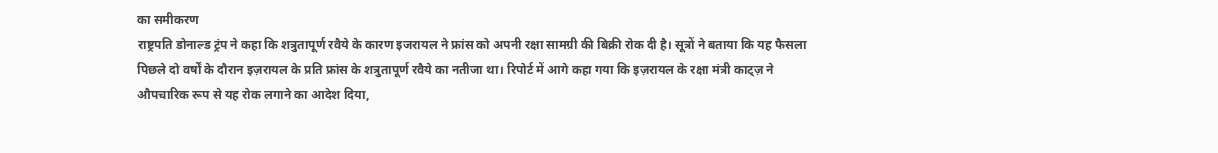का समीकरण
राष्ट्रपति डोनाल्ड ट्रंप ने कहा कि शत्रुतापूर्ण रवैये के कारण इजरायल ने फ्रांस को अपनी रक्षा सामग्री की बिक्री रोक दी है। सूत्रों ने बताया कि यह फैसला पिछले दो वर्षों के दौरान इज़रायल के प्रति फ्रांस के शत्रुतापूर्ण रवैये का नतीजा था। रिपोर्ट में आगे कहा गया कि इज़रायल के रक्षा मंत्री काट्ज़ ने औपचारिक रूप से यह रोक लगाने का आदेश दिया,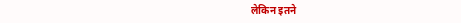लेकिन इतने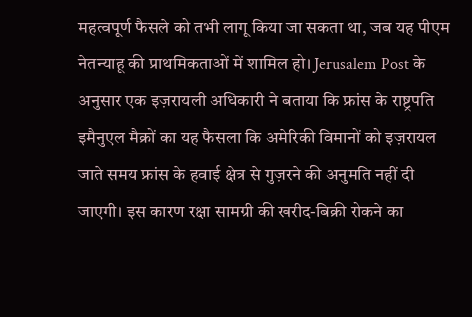महत्वपूर्ण फैसले को तभी लागू किया जा सकता था, जब यह पीएम नेतन्याहू की प्राथमिकताओं में शामिल हो। Jerusalem Post के अनुसार एक इज़रायली अधिकारी ने बताया कि फ्रांस के राष्ट्रपति इमैनुएल मैक्रों का यह फैसला कि अमेरिकी विमानों को इज़रायल जाते समय फ्रांस के हवाई क्षेत्र से गुज़रने की अनुमति नहीं दी जाएगी। इस कारण रक्षा सामग्री की खरीद-बिक्री रोकने का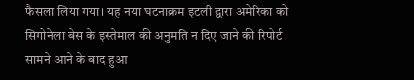फैसला लिया गया। यह नया घटनाक्रम इटली द्वारा अमेरिका को सिगोनेला बेस के इस्तेमाल की अनुमति न दिए जाने की रिपोर्ट सामने आने के बाद हुआ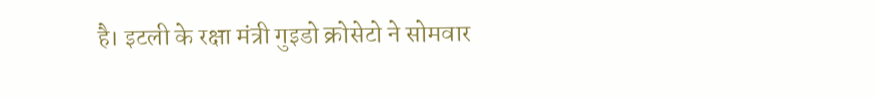है। इटली के रक्षा मंत्री गुइडो क्रोसेटो ने सोमवार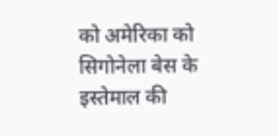को अमेरिका को सिगोनेला बेस के इस्तेमाल की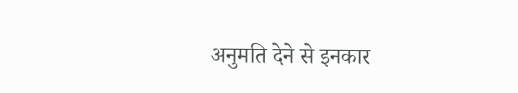अनुमति देने से इनकार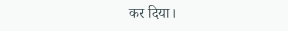कर दिया।